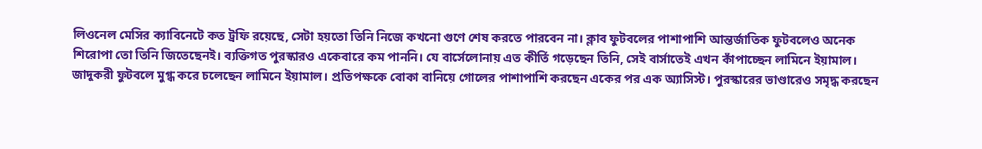লিওনেল মেসির ক্যাবিনেটে কত ট্রফি রয়েছে, সেটা হয়তো তিনি নিজে কখনো গুণে শেষ করতে পারবেন না। ক্লাব ফুটবলের পাশাপাশি আন্তর্জাতিক ফুটবলেও অনেক শিরোপা তো তিনি জিতেছেনই। ব্যক্তিগত পুরস্কারও একেবারে কম পাননি। যে বার্সেলোনায় এত কীর্তি গড়েছেন তিনি, সেই বার্সাতেই এখন কাঁপাচ্ছেন লামিনে ইয়ামাল।
জাদুকরী ফুটবলে মুগ্ধ করে চলেছেন লামিনে ইয়ামাল। প্রতিপক্ষকে বোকা বানিয়ে গোলের পাশাপাশি করছেন একের পর এক অ্যাসিস্ট। পুরস্কারের ভাণ্ডারেও সমৃদ্ধ করছেন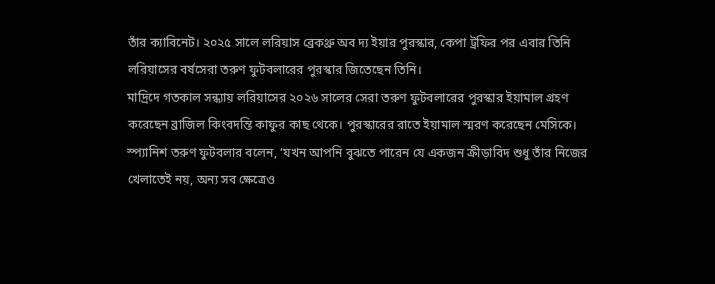তাঁর ক্যাবিনেট। ২০২৫ সালে লরিয়াস ব্রেকথ্রু অব দ্য ইয়ার পুরস্কার, কেপা ট্রফির পর এবার তিনি লরিয়াসের বর্ষসেরা তরুণ ফুটবলারের পুরস্কার জিতেছেন তিনি।
মাদ্রিদে গতকাল সন্ধ্যায় লরিয়াসের ২০২৬ সালের সেরা তরুণ ফুটবলারের পুরস্কার ইয়ামাল গ্রহণ করেছেন ব্রাজিল কিংবদন্তি কাফুর কাছ থেকে। পুরস্কারের রাতে ইয়ামাল স্মরণ করেছেন মেসিকে। স্প্যানিশ তরুণ ফুটবলার বলেন, ‘যখন আপনি বুঝতে পারেন যে একজন ক্রীড়াবিদ শুধু তাঁর নিজের খেলাতেই নয়, অন্য সব ক্ষেত্রেও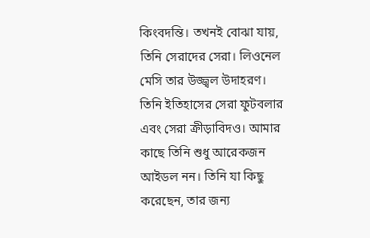কিংবদন্তি। তখনই বোঝা যায়, তিনি সেরাদের সেরা। লিওনেল মেসি তার উজ্জ্বল উদাহরণ। তিনি ইতিহাসের সেরা ফুটবলার এবং সেরা ক্রীড়াবিদও। আমার কাছে তিনি শুধু আরেকজন আইডল নন। তিনি যা কিছু করেছেন, তার জন্য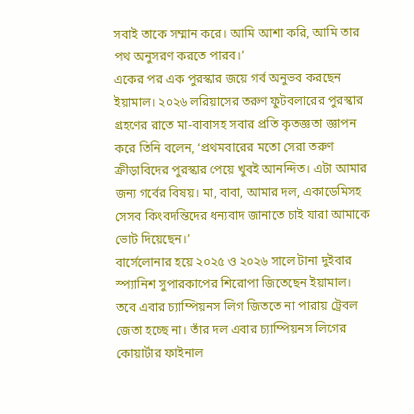সবাই তাকে সম্মান করে। আমি আশা করি, আমি তার পথ অনুসরণ করতে পারব।’
একের পর এক পুরস্কার জয়ে গর্ব অনুভব করছেন ইয়ামাল। ২০২৬ লরিয়াসের তরুণ ফুটবলারের পুরস্কার গ্রহণের রাতে মা-বাবাসহ সবার প্রতি কৃতজ্ঞতা জ্ঞাপন করে তিনি বলেন, ‘প্রথমবারের মতো সেরা তরুণ ক্রীড়াবিদের পুরস্কার পেয়ে খুবই আনন্দিত। এটা আমার জন্য গর্বের বিষয়। মা, বাবা, আমার দল, একাডেমিসহ সেসব কিংবদন্তিদের ধন্যবাদ জানাতে চাই যারা আমাকে ভোট দিয়েছেন।’
বার্সেলোনার হয়ে ২০২৫ ও ২০২৬ সালে টানা দুইবার স্প্যানিশ সুপারকাপের শিরোপা জিতেছেন ইয়ামাল। তবে এবার চ্যাম্পিয়নস লিগ জিততে না পারায় ট্রেবল জেতা হচ্ছে না। তাঁর দল এবার চ্যাম্পিয়নস লিগের কোয়ার্টার ফাইনাল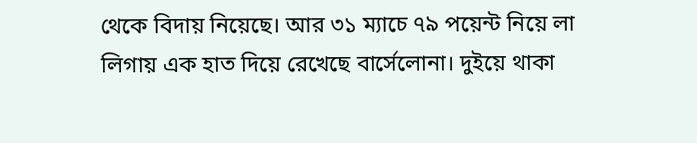থেকে বিদায় নিয়েছে। আর ৩১ ম্যাচে ৭৯ পয়েন্ট নিয়ে লা লিগায় এক হাত দিয়ে রেখেছে বার্সেলোনা। দুইয়ে থাকা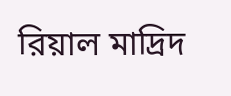রিয়াল মাদ্রিদ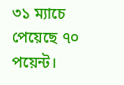৩১ ম্যাচে পেয়েছে ৭০ পয়েন্ট।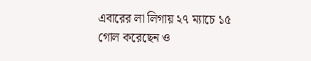এবারের লা লিগায় ২৭ ম্যাচে ১৫ গোল করেছেন ও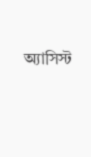অ্যাসিস্ট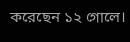করেছেন ১২ গোলে।